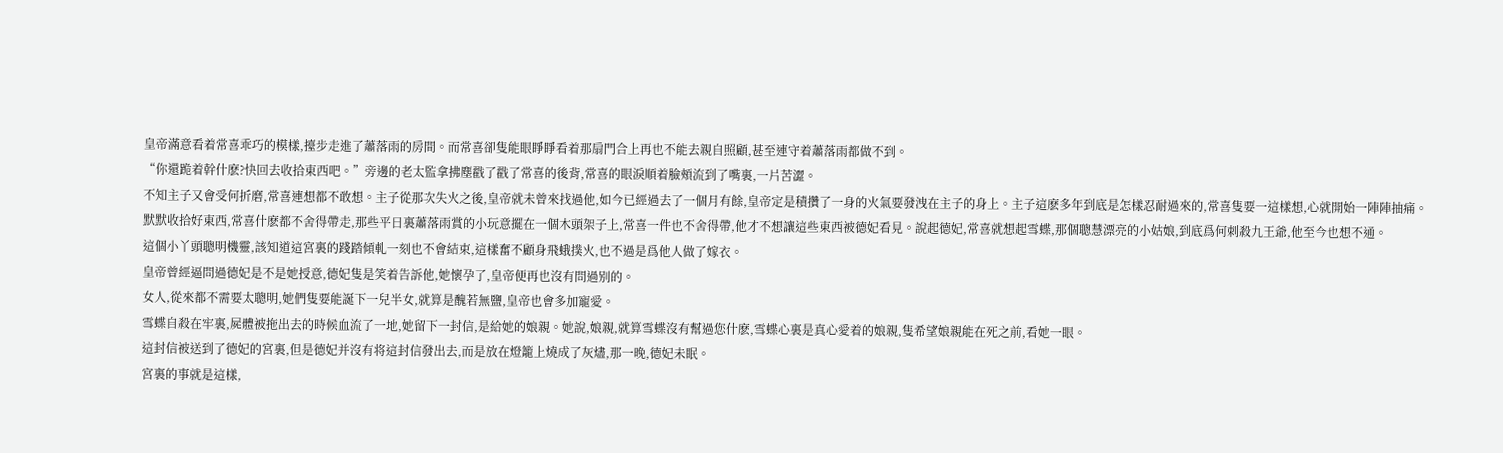皇帝滿意看着常喜乖巧的模樣,擡步走進了蕭落雨的房間。而常喜卻隻能眼睜睜看着那扇門合上再也不能去親自照顧,甚至連守着蕭落雨都做不到。
“你還跪着幹什麽?快回去收拾東西吧。”旁邊的老太監拿拂塵戳了戳了常喜的後背,常喜的眼淚順着臉頰流到了嘴裏,一片苦澀。
不知主子又會受何折磨,常喜連想都不敢想。主子從那次失火之後,皇帝就未曾來找過他,如今已經過去了一個月有餘,皇帝定是積攢了一身的火氣要發洩在主子的身上。主子這麽多年到底是怎樣忍耐過來的,常喜隻要一這樣想,心就開始一陣陣抽痛。
默默收拾好東西,常喜什麽都不舍得帶走,那些平日裏蕭落雨賞的小玩意擺在一個木頭架子上,常喜一件也不舍得帶,他才不想讓這些東西被德妃看見。說起德妃,常喜就想起雪蝶,那個聰慧漂亮的小姑娘,到底爲何刺殺九王爺,他至今也想不通。
這個小丫頭聰明機靈,該知道這宮裏的踐踏傾軋一刻也不會結束,這樣奮不顧身飛蛾撲火,也不過是爲他人做了嫁衣。
皇帝曾經逼問過德妃是不是她授意,德妃隻是笑着告訴他,她懷孕了,皇帝便再也沒有問過别的。
女人,從來都不需要太聰明,她們隻要能誕下一兒半女,就算是醜若無鹽,皇帝也會多加寵愛。
雪蝶自殺在牢裏,屍體被拖出去的時候血流了一地,她留下一封信,是給她的娘親。她說,娘親,就算雪蝶沒有幫過您什麽,雪蝶心裏是真心愛着的娘親,隻希望娘親能在死之前,看她一眼。
這封信被送到了德妃的宮裏,但是德妃并沒有将這封信發出去,而是放在燈籠上燒成了灰燼,那一晚,德妃未眠。
宮裏的事就是這樣,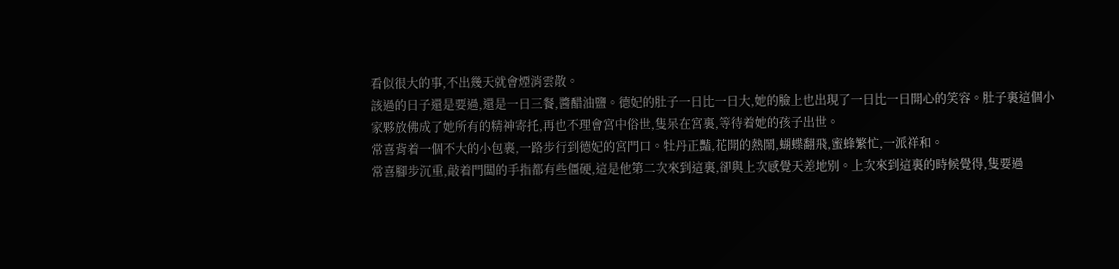看似很大的事,不出幾天就會煙消雲散。
該過的日子還是要過,還是一日三餐,醬醋油鹽。德妃的肚子一日比一日大,她的臉上也出現了一日比一日開心的笑容。肚子裏這個小家夥放佛成了她所有的精神寄托,再也不理會宮中俗世,隻呆在宮裏,等待着她的孩子出世。
常喜背着一個不大的小包裹,一路步行到德妃的宮門口。牡丹正豔,花開的熱鬧,蝴蝶翻飛,蜜蜂繁忙,一派祥和。
常喜腳步沉重,敲着門闆的手指都有些僵硬,這是他第二次來到這裏,卻與上次感覺天差地别。上次來到這裏的時候覺得,隻要過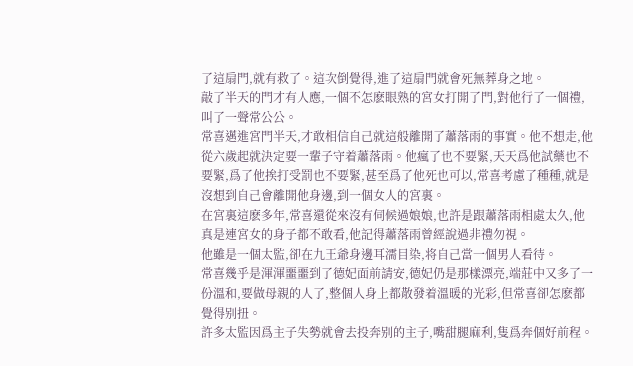了這扇門,就有救了。這次倒覺得,進了這扇門就會死無葬身之地。
敲了半天的門才有人應,一個不怎麽眼熟的宮女打開了門,對他行了一個禮,叫了一聲常公公。
常喜邁進宮門半天,才敢相信自己就這般離開了蕭落雨的事實。他不想走,他從六歲起就決定要一輩子守着蕭落雨。他瘋了也不要緊,天天爲他試藥也不要緊,爲了他挨打受罰也不要緊,甚至爲了他死也可以,常喜考慮了種種,就是沒想到自己會離開他身邊,到一個女人的宮裏。
在宮裏這麽多年,常喜還從來沒有伺候過娘娘,也許是跟蕭落雨相處太久,他真是連宮女的身子都不敢看,他記得蕭落雨曾經說過非禮勿視。
他雖是一個太監,卻在九王爺身邊耳濡目染,将自己當一個男人看待。
常喜幾乎是渾渾噩噩到了德妃面前請安,德妃仍是那樣漂亮,端莊中又多了一份溫和,要做母親的人了,整個人身上都散發着溫暖的光彩,但常喜卻怎麽都覺得别扭。
許多太監因爲主子失勢就會去投奔别的主子,嘴甜腿麻利,隻爲奔個好前程。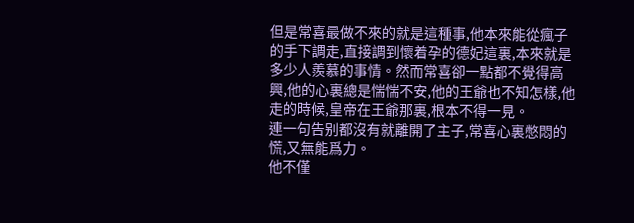但是常喜最做不來的就是這種事,他本來能從瘋子的手下調走,直接調到懷着孕的德妃這裏,本來就是多少人羨慕的事情。然而常喜卻一點都不覺得高興,他的心裏總是惴惴不安,他的王爺也不知怎樣,他走的時候,皇帝在王爺那裏,根本不得一見。
連一句告别都沒有就離開了主子,常喜心裏憋悶的慌,又無能爲力。
他不僅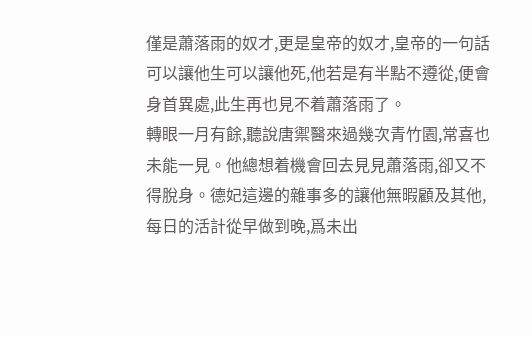僅是蕭落雨的奴才,更是皇帝的奴才,皇帝的一句話可以讓他生可以讓他死,他若是有半點不遵從,便會身首異處,此生再也見不着蕭落雨了。
轉眼一月有餘,聽說唐禦醫來過幾次青竹園,常喜也未能一見。他總想着機會回去見見蕭落雨,卻又不得脫身。德妃這邊的雜事多的讓他無暇顧及其他,每日的活計從早做到晚,爲未出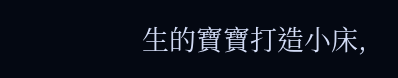生的寶寶打造小床,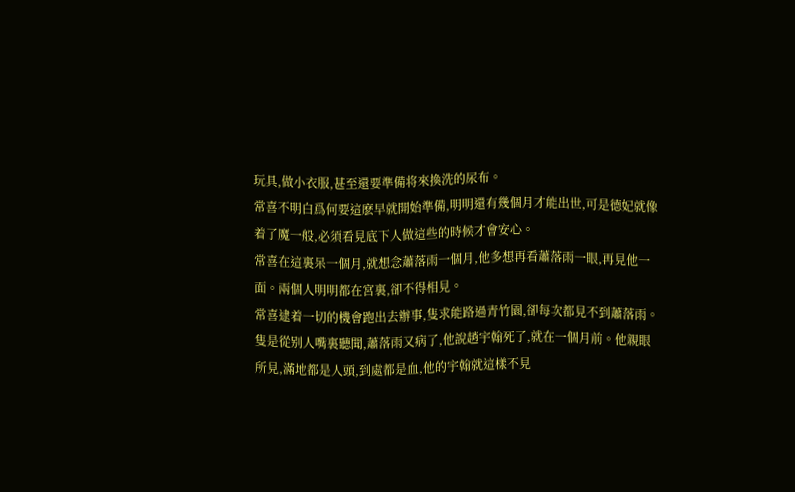玩具,做小衣服,甚至還要準備将來換洗的尿布。
常喜不明白爲何要這麽早就開始準備,明明還有幾個月才能出世,可是德妃就像着了魔一般,必須看見底下人做這些的時候才會安心。
常喜在這裏呆一個月,就想念蕭落雨一個月,他多想再看蕭落雨一眼,再見他一面。兩個人明明都在宮裏,卻不得相見。
常喜逮着一切的機會跑出去辦事,隻求能路過青竹園,卻每次都見不到蕭落雨。
隻是從别人嘴裏聽聞,蕭落雨又病了,他說趙宇翰死了,就在一個月前。他親眼所見,滿地都是人頭,到處都是血,他的宇翰就這樣不見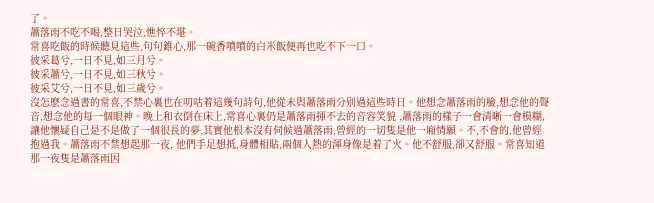了。
蕭落雨不吃不喝,整日哭泣,憔悴不堪。
常喜吃飯的時候聽見這些,句句錐心,那一碗香噴噴的白米飯便再也吃不下一口。
彼采葛兮,一日不見,如三月兮。
彼采蕭兮,一日不見,如三秋兮。
彼采艾兮,一日不見,如三歲兮。
沒怎麽念過書的常喜,不禁心裏也在叨咕着這幾句詩句,他從未與蕭落雨分别過這些時日。他想念蕭落雨的臉,想念他的聲音,想念他的每一個眼神。晚上和衣倒在床上,常喜心裏仍是蕭落雨揮不去的音容笑貌 ,蕭落雨的樣子一會清晰一會模糊,讓他懷疑自己是不是做了一個很長的夢,其實他根本沒有伺候過蕭落雨,曾經的一切隻是他一廂情願。不,不會的,他曾經抱過我。蕭落雨不禁想起那一夜, 他們手足想抵,身體相貼,兩個人熱的渾身像是着了火。他不舒服,卻又舒服。常喜知道那一夜隻是蕭落雨因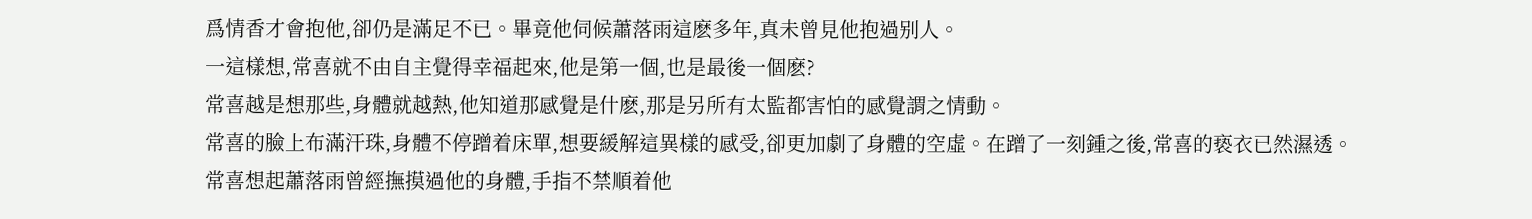爲情香才會抱他,卻仍是滿足不已。畢竟他伺候蕭落雨這麽多年,真未曾見他抱過别人。
一這樣想,常喜就不由自主覺得幸福起來,他是第一個,也是最後一個麽?
常喜越是想那些,身體就越熱,他知道那感覺是什麽,那是另所有太監都害怕的感覺謂之情動。
常喜的臉上布滿汗珠,身體不停蹭着床單,想要緩解這異樣的感受,卻更加劇了身體的空虛。在蹭了一刻鍾之後,常喜的亵衣已然濕透。
常喜想起蕭落雨曾經撫摸過他的身體,手指不禁順着他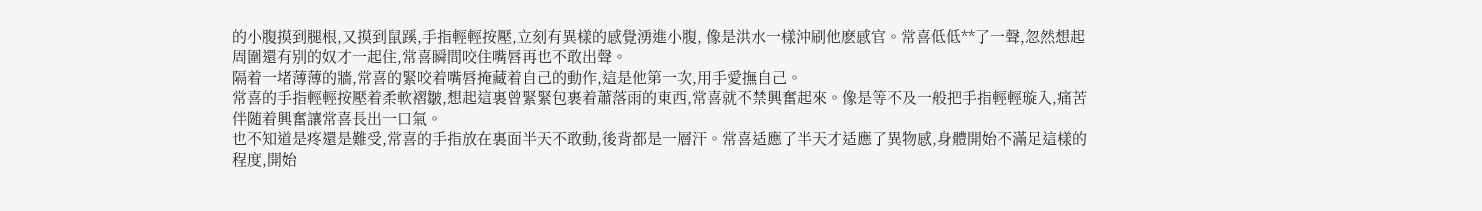的小腹摸到腿根,又摸到鼠蹊,手指輕輕按壓,立刻有異樣的感覺湧進小腹, 像是洪水一樣沖刷他麽感官。常喜低低**了一聲,忽然想起周圍還有别的奴才一起住,常喜瞬間咬住嘴唇再也不敢出聲。
隔着一堵薄薄的牆,常喜的緊咬着嘴唇掩藏着自己的動作,這是他第一次,用手愛撫自己。
常喜的手指輕輕按壓着柔軟褶皺,想起這裏曾緊緊包裹着蕭落雨的東西,常喜就不禁興奮起來。像是等不及一般把手指輕輕璇入,痛苦伴随着興奮讓常喜長出一口氣。
也不知道是疼還是難受,常喜的手指放在裏面半天不敢動,後背都是一層汗。常喜适應了半天才适應了異物感,身體開始不滿足這樣的程度,開始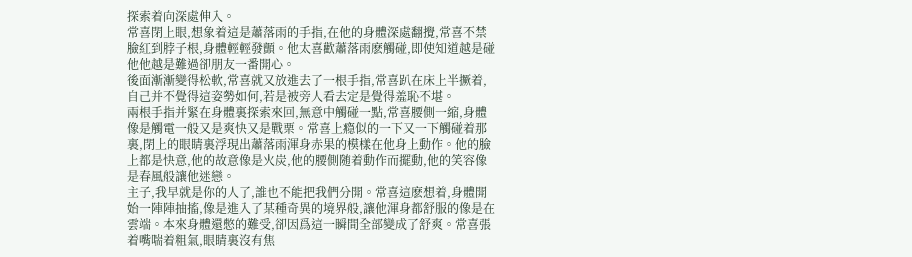探索着向深處伸入。
常喜閉上眼,想象着這是蕭落雨的手指,在他的身體深處翻攪,常喜不禁臉紅到脖子根,身體輕輕發顫。他太喜歡蕭落雨麽觸碰,即使知道越是碰他他越是難過卻朋友一番開心。
後面漸漸變得松軟,常喜就又放進去了一根手指,常喜趴在床上半撅着,自己并不覺得這姿勢如何,若是被旁人看去定是覺得羞恥不堪。
兩根手指并緊在身體裏探索來回,無意中觸碰一點,常喜腰側一縮,身體像是觸電一般又是爽快又是戰栗。常喜上瘾似的一下又一下觸碰着那裏,閉上的眼睛裏浮現出蕭落雨渾身赤果的模樣在他身上動作。他的臉上都是快意,他的故意像是火炭,他的腰側随着動作而擺動,他的笑容像是春風般讓他迷戀。
主子,我早就是你的人了,誰也不能把我們分開。常喜這麽想着,身體開始一陣陣抽搐,像是進入了某種奇異的境界般,讓他渾身都舒服的像是在雲端。本來身體還憋的難受,卻因爲這一瞬間全部變成了舒爽。常喜張着嘴喘着粗氣,眼睛裏沒有焦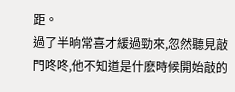距。
過了半晌常喜才緩過勁來,忽然聽見敲門咚咚,他不知道是什麽時候開始敲的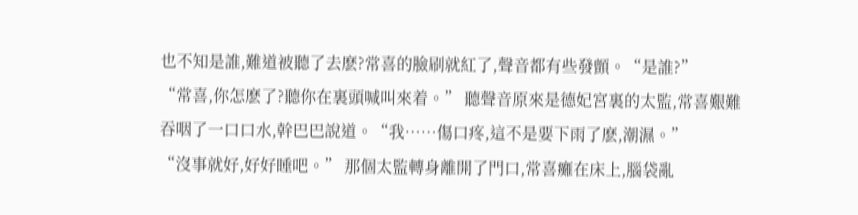也不知是誰,難道被聽了去麽?常喜的臉刷就紅了,聲音都有些發顫。“是誰?”
“常喜,你怎麽了?聽你在裏頭喊叫來着。” 聽聲音原來是德妃宮裏的太監,常喜艱難吞咽了一口口水,幹巴巴說道。“我……傷口疼,這不是要下雨了麽,潮濕。”
“沒事就好,好好睡吧。” 那個太監轉身離開了門口,常喜癱在床上,腦袋亂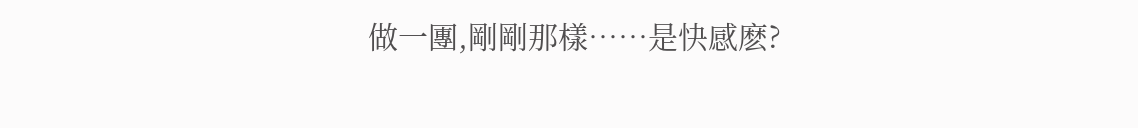做一團,剛剛那樣……是快感麽?